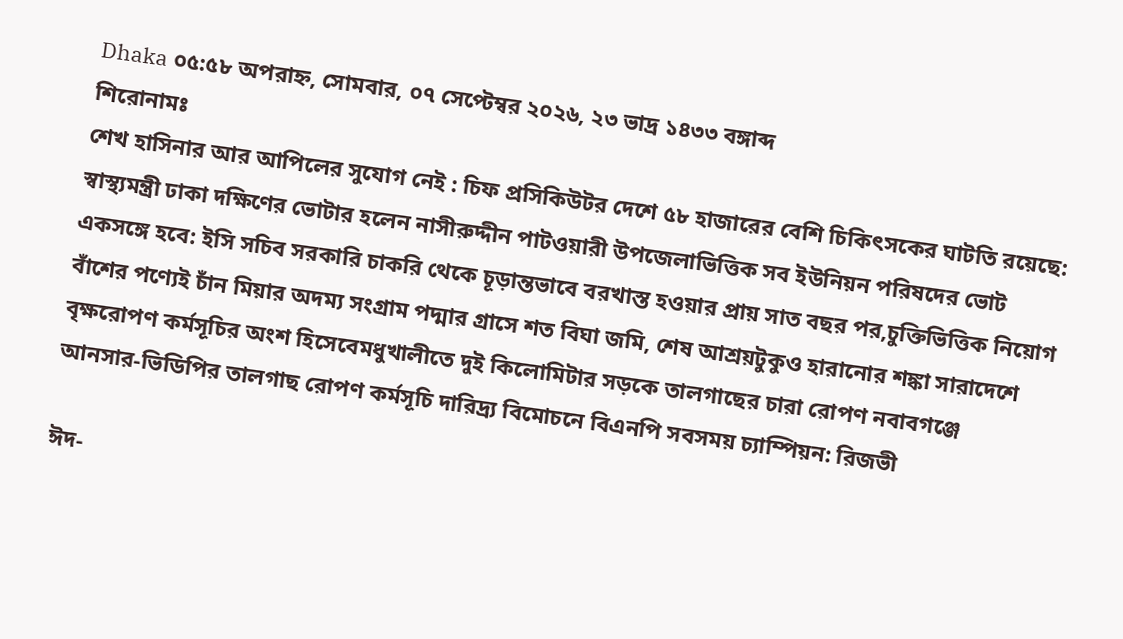Dhaka ০৫:৫৮ অপরাহ্ন, সোমবার, ০৭ সেপ্টেম্বর ২০২৬, ২৩ ভাদ্র ১৪৩৩ বঙ্গাব্দ
শিরোনামঃ
শেখ হাসিনার আর আপিলের সুযোগ নেই : চিফ প্রসিকিউটর দেশে ৫৮ হাজারের বেশি চিকিৎসকের ঘাটতি রয়েছে: স্বাস্থ্যমন্ত্রী ঢাকা দক্ষিণের ভোটার হলেন নাসীরুদ্দীন পাটওয়ারী উপজেলাভিত্তিক সব ইউনিয়ন পরিষদের ভোট একসঙ্গে হবে: ইসি সচিব সরকারি চাকরি থেকে চূড়ান্তভাবে বরখাস্ত হওয়ার প্রায় সাত বছর পর,চুক্তিভিত্তিক নিয়োগ বাঁশের পণ্যেই চাঁন মিয়ার অদম্য সংগ্রাম পদ্মার গ্রাসে শত বিঘা জমি, শেষ আশ্রয়টুকুও হারানোর শঙ্কা সারাদেশে বৃক্ষরোপণ কর্মসূচির অংশ হিসেবেমধুখালীতে দুই কিলোমিটার সড়কে তালগাছের চারা রোপণ নবাবগঞ্জে আনসার-ভিডিপির তালগাছ রোপণ কর্মসূচি দারিদ্র্য বিমোচনে বিএনপি সবসময় চ্যাম্পিয়ন: রিজভী

ঈদ-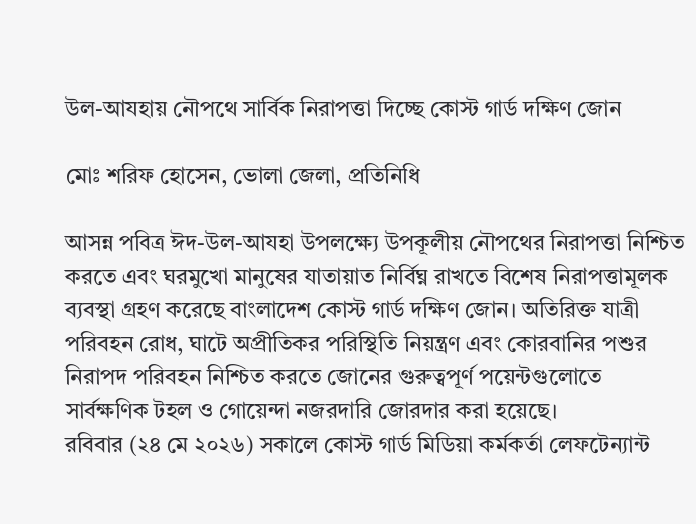উল-আযহায় নৌপথে সার্বিক নিরাপত্তা দিচ্ছে কোস্ট গার্ড দক্ষিণ জোন

মোঃ শরিফ হোসেন, ভোলা জেলা, প্রতিনিধি

আসন্ন পবিত্র ঈদ-উল-আযহা উপলক্ষ্যে উপকূলীয় নৌপথের নিরাপত্তা নিশ্চিত করতে এবং ঘরমুখো মানুষের যাতায়াত নির্বিঘ্ন রাখতে বিশেষ নিরাপত্তামূলক ব্যবস্থা গ্রহণ করেছে বাংলাদেশ কোস্ট গার্ড দক্ষিণ জোন। অতিরিক্ত যাত্রী পরিবহন রোধ, ঘাটে অপ্রীতিকর পরিস্থিতি নিয়ন্ত্রণ এবং কোরবানির পশুর নিরাপদ পরিবহন নিশ্চিত করতে জোনের গুরুত্বপূর্ণ পয়েন্টগুলোতে সার্বক্ষণিক টহল ও গোয়েন্দা নজরদারি জোরদার করা হয়েছে।
রবিবার (২৪ মে ২০২৬) সকালে কোস্ট গার্ড মিডিয়া কর্মকর্তা লেফটেন্যান্ট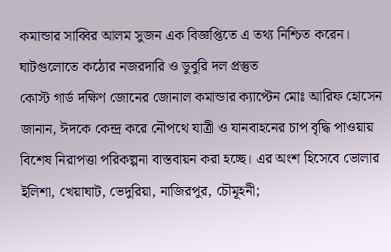কমান্ডার সাব্বির আলম সুজন এক বিজ্ঞপ্তিতে এ তথ্য নিশ্চিত করেন।
ঘাটগুলোতে কঠোর নজরদারি ও ডুবুরি দল প্রস্তুত
কোস্ট গার্ড দক্ষিণ জোনের জোনাল কমান্ডার ক্যাপ্টেন মোঃ আরিফ হোসেন জানান, ঈদকে কেন্দ্র করে নৌপথে যাত্রী ও যানবাহনের চাপ বৃদ্ধি পাওয়ায় বিশেষ নিরাপত্তা পরিকল্পনা বাস্তবায়ন করা হচ্ছে। এর অংশ হিসেবে ভোলার ইলিশা, খেয়াঘাট, ভেদুরিয়া, নাজিরপুর, চৌমূহনী;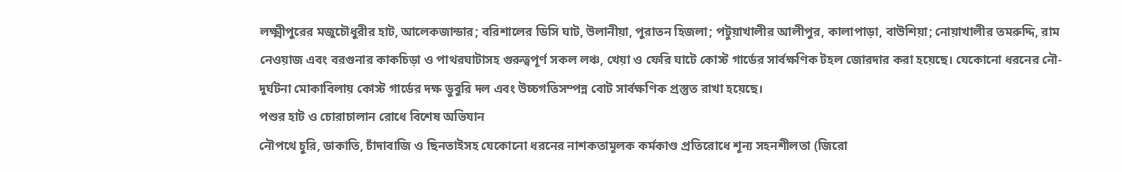লক্ষ্মীপুরের মজুচৌধুরীর হাট, আলেকজান্ডার; বরিশালের ডিসি ঘাট, উলানীয়া, পুরাতন হিজলা; পটুয়াখালীর আলীপুর, কালাপাড়া, বাউশিয়া; নোয়াখালীর তমরুদ্দি, রাম নেওয়াজ এবং বরগুনার কাকচিড়া ও পাথরঘাটাসহ গুরুত্বপূর্ণ সকল লঞ্চ, খেয়া ও ফেরি ঘাটে কোস্ট গার্ডের সার্বক্ষণিক টহল জোরদার করা হয়েছে। যেকোনো ধরনের নৌ-দুর্ঘটনা মোকাবিলায় কোস্ট গার্ডের দক্ষ ডুবুরি দল এবং উচ্চগতিসম্পন্ন বোট সার্বক্ষণিক প্রস্তুত রাখা হয়েছে।
পশুর হাট ও চোরাচালান রোধে বিশেষ অভিযান
নৌপথে চুরি, ডাকাতি, চাঁদাবাজি ও ছিনতাইসহ যেকোনো ধরনের নাশকতামূলক কর্মকাণ্ড প্রতিরোধে শূন্য সহনশীলতা (জিরো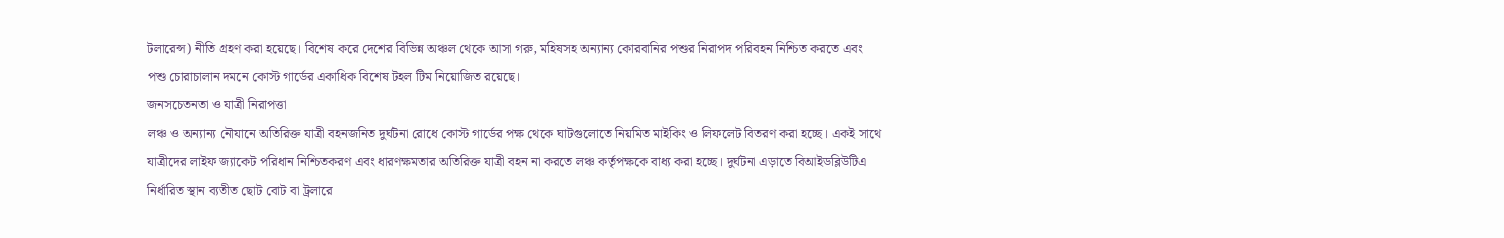টলারেন্স) নীতি গ্রহণ করা হয়েছে। বিশেষ করে দেশের বিভিন্ন অঞ্চল থেকে আসা গরু, মহিষসহ অন্যান্য কোরবানির পশুর নিরাপদ পরিবহন নিশ্চিত করতে এবং পশু চোরাচালান দমনে কোস্ট গার্ডের একাধিক বিশেষ টহল টিম নিয়োজিত রয়েছে।
জনসচেতনতা ও যাত্রী নিরাপত্তা
লঞ্চ ও অন্যান্য নৌযানে অতিরিক্ত যাত্রী বহনজনিত দুর্ঘটনা রোধে কোস্ট গার্ডের পক্ষ থেকে ঘাটগুলোতে নিয়মিত মাইকিং ও লিফলেট বিতরণ করা হচ্ছে। একই সাথে যাত্রীদের লাইফ জ্যাকেট পরিধান নিশ্চিতকরণ এবং ধারণক্ষমতার অতিরিক্ত যাত্রী বহন না করতে লঞ্চ কর্তৃপক্ষকে বাধ্য করা হচ্ছে। দুর্ঘটনা এড়াতে বিআইডব্লিউটিএ নির্ধারিত স্থান ব্যতীত ছোট বোট বা ট্রলারে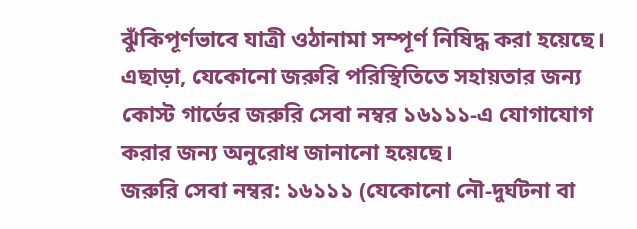ঝুঁকিপূর্ণভাবে যাত্রী ওঠানামা সম্পূর্ণ নিষিদ্ধ করা হয়েছে। এছাড়া, যেকোনো জরুরি পরিস্থিতিতে সহায়তার জন্য কোস্ট গার্ডের জরুরি সেবা নম্বর ১৬১১১-এ যোগাযোগ করার জন্য অনুরোধ জানানো হয়েছে।
জরুরি সেবা নম্বর: ১৬১১১ (যেকোনো নৌ-দুর্ঘটনা বা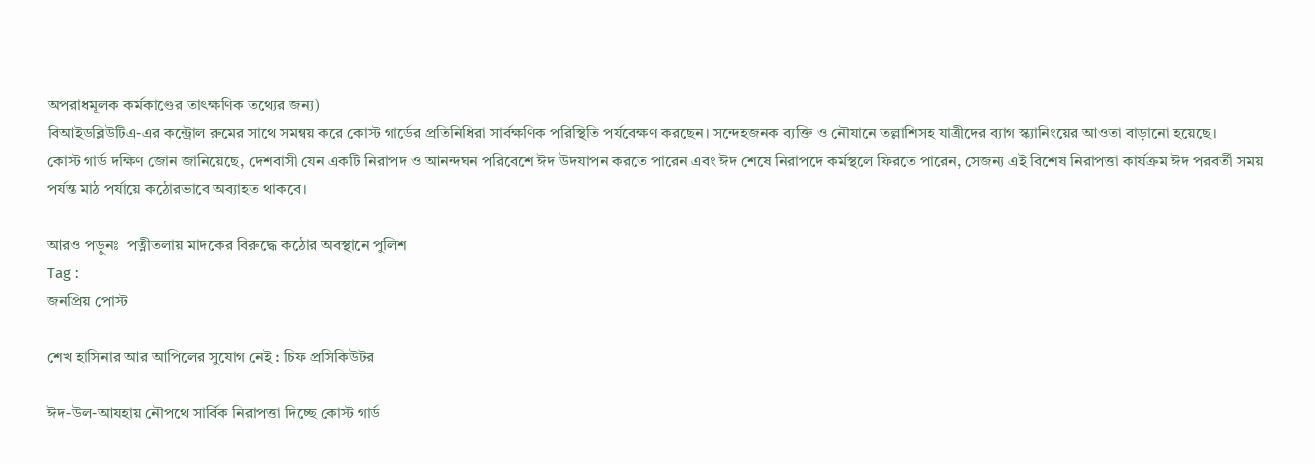অপরাধমূলক কর্মকাণ্ডের তাৎক্ষণিক তথ্যের জন্য)
বিআইডব্লিউটিএ-এর কন্ট্রোল রুমের সাথে সমন্বয় করে কোস্ট গার্ডের প্রতিনিধিরা সার্বক্ষণিক পরিস্থিতি পর্যবেক্ষণ করছেন। সন্দেহজনক ব্যক্তি ও নৌযানে তল্লাশিসহ যাত্রীদের ব্যাগ স্ক্যানিংয়ের আওতা বাড়ানো হয়েছে।
কোস্ট গার্ড দক্ষিণ জোন জানিয়েছে, দেশবাসী যেন একটি নিরাপদ ও আনন্দঘন পরিবেশে ঈদ উদযাপন করতে পারেন এবং ঈদ শেষে নিরাপদে কর্মস্থলে ফিরতে পারেন, সেজন্য এই বিশেষ নিরাপত্তা কার্যক্রম ঈদ পরবর্তী সময় পর্যন্ত মাঠ পর্যায়ে কঠোরভাবে অব্যাহত থাকবে।

আরও পড়ুনঃ  পত্নীতলায় মাদকের বিরুদ্ধে কঠোর অবস্থানে পুলিশ
Tag :
জনপ্রিয় পোস্ট

শেখ হাসিনার আর আপিলের সুযোগ নেই : চিফ প্রসিকিউটর

ঈদ-উল-আযহায় নৌপথে সার্বিক নিরাপত্তা দিচ্ছে কোস্ট গার্ড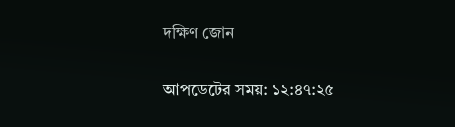দক্ষিণ জোন

আপডেটের সময়: ১২:৪৭:২৫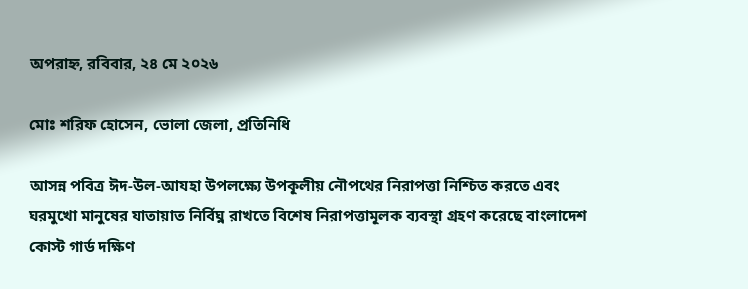অপরাহ্ন, রবিবার, ২৪ মে ২০২৬

মোঃ শরিফ হোসেন, ভোলা জেলা, প্রতিনিধি

আসন্ন পবিত্র ঈদ-উল-আযহা উপলক্ষ্যে উপকূলীয় নৌপথের নিরাপত্তা নিশ্চিত করতে এবং ঘরমুখো মানুষের যাতায়াত নির্বিঘ্ন রাখতে বিশেষ নিরাপত্তামূলক ব্যবস্থা গ্রহণ করেছে বাংলাদেশ কোস্ট গার্ড দক্ষিণ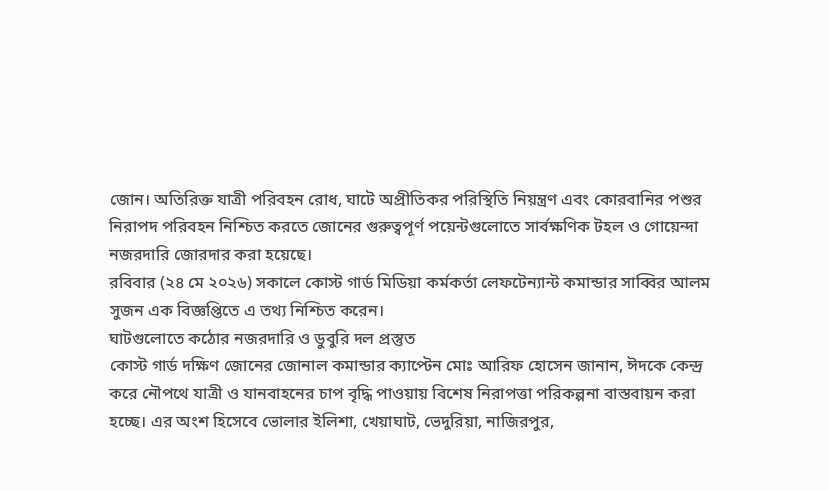জোন। অতিরিক্ত যাত্রী পরিবহন রোধ, ঘাটে অপ্রীতিকর পরিস্থিতি নিয়ন্ত্রণ এবং কোরবানির পশুর নিরাপদ পরিবহন নিশ্চিত করতে জোনের গুরুত্বপূর্ণ পয়েন্টগুলোতে সার্বক্ষণিক টহল ও গোয়েন্দা নজরদারি জোরদার করা হয়েছে।
রবিবার (২৪ মে ২০২৬) সকালে কোস্ট গার্ড মিডিয়া কর্মকর্তা লেফটেন্যান্ট কমান্ডার সাব্বির আলম সুজন এক বিজ্ঞপ্তিতে এ তথ্য নিশ্চিত করেন।
ঘাটগুলোতে কঠোর নজরদারি ও ডুবুরি দল প্রস্তুত
কোস্ট গার্ড দক্ষিণ জোনের জোনাল কমান্ডার ক্যাপ্টেন মোঃ আরিফ হোসেন জানান, ঈদকে কেন্দ্র করে নৌপথে যাত্রী ও যানবাহনের চাপ বৃদ্ধি পাওয়ায় বিশেষ নিরাপত্তা পরিকল্পনা বাস্তবায়ন করা হচ্ছে। এর অংশ হিসেবে ভোলার ইলিশা, খেয়াঘাট, ভেদুরিয়া, নাজিরপুর,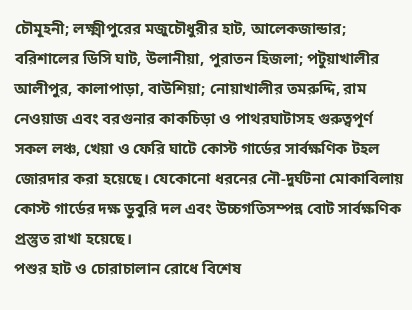চৌমূহনী; লক্ষ্মীপুরের মজুচৌধুরীর হাট, আলেকজান্ডার; বরিশালের ডিসি ঘাট, উলানীয়া, পুরাতন হিজলা; পটুয়াখালীর আলীপুর, কালাপাড়া, বাউশিয়া; নোয়াখালীর তমরুদ্দি, রাম নেওয়াজ এবং বরগুনার কাকচিড়া ও পাথরঘাটাসহ গুরুত্বপূর্ণ সকল লঞ্চ, খেয়া ও ফেরি ঘাটে কোস্ট গার্ডের সার্বক্ষণিক টহল জোরদার করা হয়েছে। যেকোনো ধরনের নৌ-দুর্ঘটনা মোকাবিলায় কোস্ট গার্ডের দক্ষ ডুবুরি দল এবং উচ্চগতিসম্পন্ন বোট সার্বক্ষণিক প্রস্তুত রাখা হয়েছে।
পশুর হাট ও চোরাচালান রোধে বিশেষ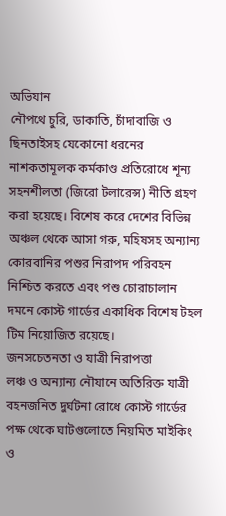অভিযান
নৌপথে চুরি, ডাকাতি, চাঁদাবাজি ও ছিনতাইসহ যেকোনো ধরনের নাশকতামূলক কর্মকাণ্ড প্রতিরোধে শূন্য সহনশীলতা (জিরো টলারেন্স) নীতি গ্রহণ করা হয়েছে। বিশেষ করে দেশের বিভিন্ন অঞ্চল থেকে আসা গরু, মহিষসহ অন্যান্য কোরবানির পশুর নিরাপদ পরিবহন নিশ্চিত করতে এবং পশু চোরাচালান দমনে কোস্ট গার্ডের একাধিক বিশেষ টহল টিম নিয়োজিত রয়েছে।
জনসচেতনতা ও যাত্রী নিরাপত্তা
লঞ্চ ও অন্যান্য নৌযানে অতিরিক্ত যাত্রী বহনজনিত দুর্ঘটনা রোধে কোস্ট গার্ডের পক্ষ থেকে ঘাটগুলোতে নিয়মিত মাইকিং ও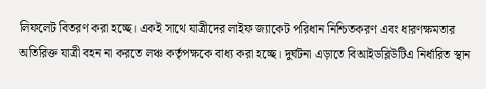লিফলেট বিতরণ করা হচ্ছে। একই সাথে যাত্রীদের লাইফ জ্যাকেট পরিধান নিশ্চিতকরণ এবং ধারণক্ষমতার অতিরিক্ত যাত্রী বহন না করতে লঞ্চ কর্তৃপক্ষকে বাধ্য করা হচ্ছে। দুর্ঘটনা এড়াতে বিআইডব্লিউটিএ নির্ধারিত স্থান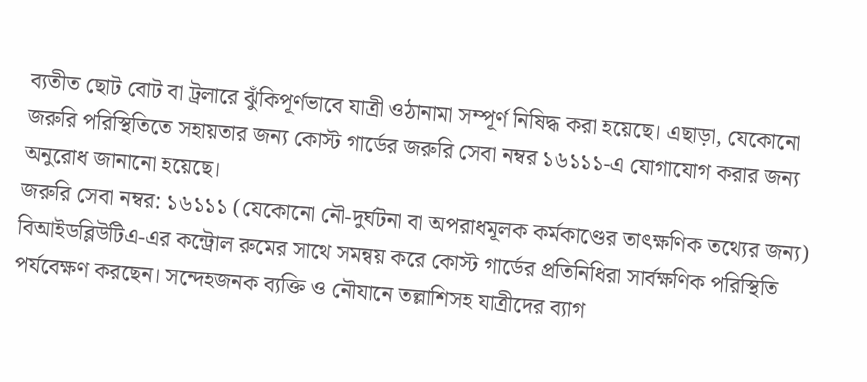ব্যতীত ছোট বোট বা ট্রলারে ঝুঁকিপূর্ণভাবে যাত্রী ওঠানামা সম্পূর্ণ নিষিদ্ধ করা হয়েছে। এছাড়া, যেকোনো জরুরি পরিস্থিতিতে সহায়তার জন্য কোস্ট গার্ডের জরুরি সেবা নম্বর ১৬১১১-এ যোগাযোগ করার জন্য অনুরোধ জানানো হয়েছে।
জরুরি সেবা নম্বর: ১৬১১১ (যেকোনো নৌ-দুর্ঘটনা বা অপরাধমূলক কর্মকাণ্ডের তাৎক্ষণিক তথ্যের জন্য)
বিআইডব্লিউটিএ-এর কন্ট্রোল রুমের সাথে সমন্বয় করে কোস্ট গার্ডের প্রতিনিধিরা সার্বক্ষণিক পরিস্থিতি পর্যবেক্ষণ করছেন। সন্দেহজনক ব্যক্তি ও নৌযানে তল্লাশিসহ যাত্রীদের ব্যাগ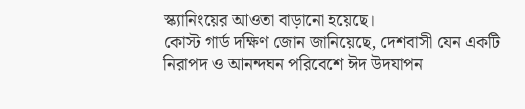স্ক্যানিংয়ের আওতা বাড়ানো হয়েছে।
কোস্ট গার্ড দক্ষিণ জোন জানিয়েছে, দেশবাসী যেন একটি নিরাপদ ও আনন্দঘন পরিবেশে ঈদ উদযাপন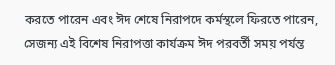করতে পারেন এবং ঈদ শেষে নিরাপদে কর্মস্থলে ফিরতে পারেন, সেজন্য এই বিশেষ নিরাপত্তা কার্যক্রম ঈদ পরবর্তী সময় পর্যন্ত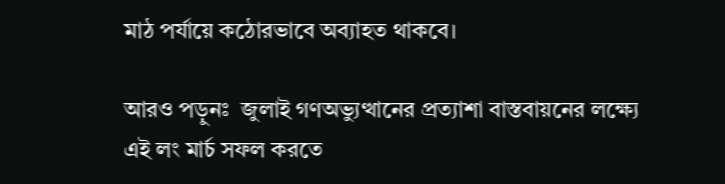মাঠ পর্যায়ে কঠোরভাবে অব্যাহত থাকবে।

আরও পড়ুনঃ  জুলাই গণঅভ্যুত্থানের প্রত্যাশা বাস্তবায়নের লক্ষ্যে এই লং মার্চ সফল করতে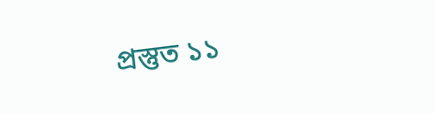প্রস্তুত ১১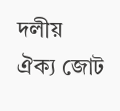দলীয় ঐক্য জোট